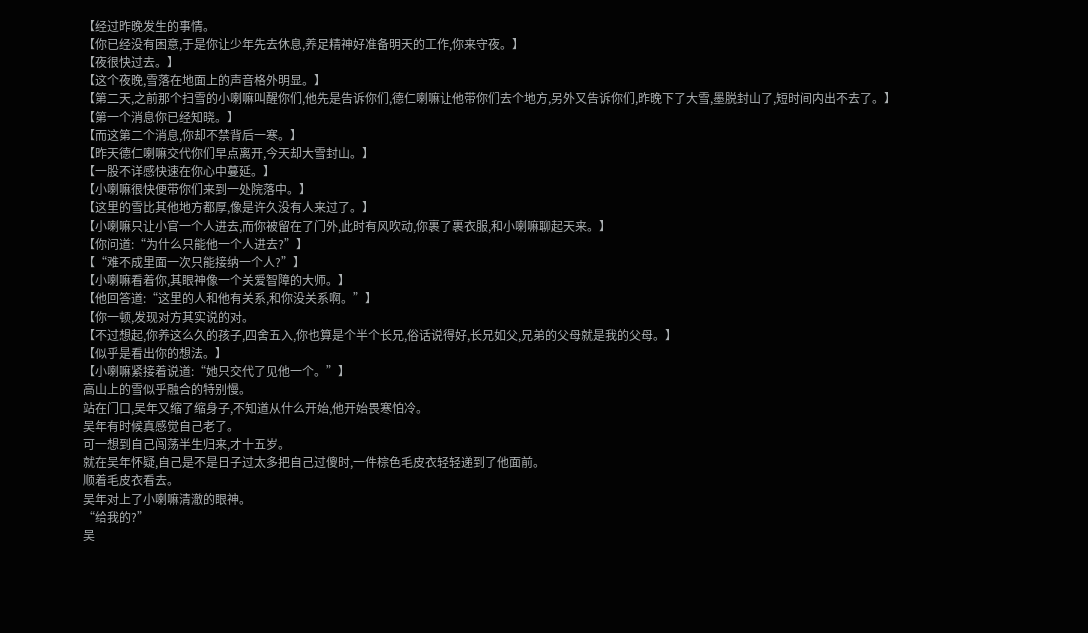【经过昨晚发生的事情。
【你已经没有困意,于是你让少年先去休息,养足精神好准备明天的工作,你来守夜。】
【夜很快过去。】
【这个夜晚,雪落在地面上的声音格外明显。】
【第二天,之前那个扫雪的小喇嘛叫醒你们,他先是告诉你们,德仁喇嘛让他带你们去个地方,另外又告诉你们,昨晚下了大雪,墨脱封山了,短时间内出不去了。】
【第一个消息你已经知晓。】
【而这第二个消息,你却不禁背后一寒。】
【昨天德仁喇嘛交代你们早点离开,今天却大雪封山。】
【一股不详感快速在你心中蔓延。】
【小喇嘛很快便带你们来到一处院落中。】
【这里的雪比其他地方都厚,像是许久没有人来过了。】
【小喇嘛只让小官一个人进去,而你被留在了门外,此时有风吹动,你裹了裹衣服,和小喇嘛聊起天来。】
【你问道:“为什么只能他一个人进去?”】
【“难不成里面一次只能接纳一个人?”】
【小喇嘛看着你,其眼神像一个关爱智障的大师。】
【他回答道:“这里的人和他有关系,和你没关系啊。”】
【你一顿,发现对方其实说的对。
【不过想起,你养这么久的孩子,四舍五入,你也算是个半个长兄,俗话说得好,长兄如父,兄弟的父母就是我的父母。】
【似乎是看出你的想法。】
【小喇嘛紧接着说道:“她只交代了见他一个。”】
高山上的雪似乎融合的特别慢。
站在门口,吴年又缩了缩身子,不知道从什么开始,他开始畏寒怕冷。
吴年有时候真感觉自己老了。
可一想到自己闯荡半生归来,才十五岁。
就在吴年怀疑,自己是不是日子过太多把自己过傻时,一件棕色毛皮衣轻轻递到了他面前。
顺着毛皮衣看去。
吴年对上了小喇嘛清澈的眼神。
“给我的?”
吴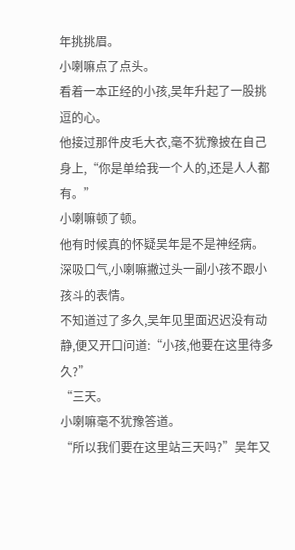年挑挑眉。
小喇嘛点了点头。
看着一本正经的小孩,吴年升起了一股挑逗的心。
他接过那件皮毛大衣,毫不犹豫披在自己身上,“你是单给我一个人的,还是人人都有。”
小喇嘛顿了顿。
他有时候真的怀疑吴年是不是神经病。
深吸口气,小喇嘛撇过头一副小孩不跟小孩斗的表情。
不知道过了多久,吴年见里面迟迟没有动静,便又开口问道:“小孩,他要在这里待多久?”
“三天。
小喇嘛毫不犹豫答道。
“所以我们要在这里站三天吗?”吴年又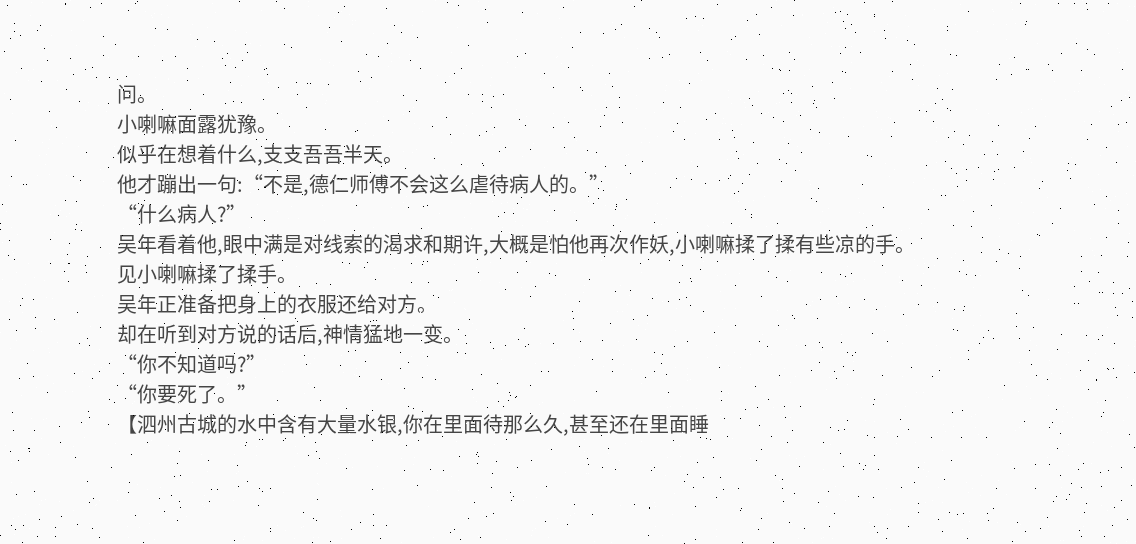问。
小喇嘛面露犹豫。
似乎在想着什么,支支吾吾半天。
他才蹦出一句:“不是,德仁师傅不会这么虐待病人的。”
“什么病人?”
吴年看着他,眼中满是对线索的渴求和期许,大概是怕他再次作妖,小喇嘛揉了揉有些凉的手。
见小喇嘛揉了揉手。
吴年正准备把身上的衣服还给对方。
却在听到对方说的话后,神情猛地一变。
“你不知道吗?”
“你要死了。”
【泗州古城的水中含有大量水银,你在里面待那么久,甚至还在里面睡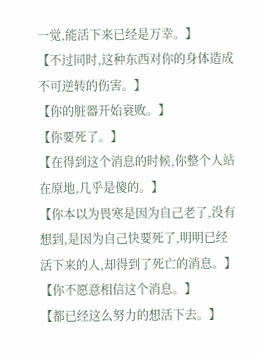一觉,能活下来已经是万幸。】
【不过同时,这种东西对你的身体造成不可逆转的伤害。】
【你的脏器开始衰败。】
【你要死了。】
【在得到这个消息的时候,你整个人站在原地,几乎是傻的。】
【你本以为畏寒是因为自己老了,没有想到,是因为自己快要死了,明明已经活下来的人,却得到了死亡的消息。】
【你不愿意相信这个消息。】
【都已经这么努力的想活下去。】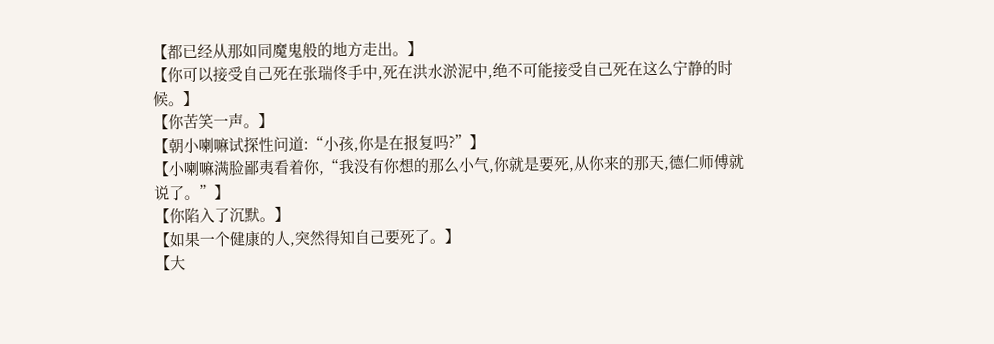【都已经从那如同魔鬼般的地方走出。】
【你可以接受自己死在张瑞佟手中,死在洪水淤泥中,绝不可能接受自己死在这么宁静的时候。】
【你苦笑一声。】
【朝小喇嘛试探性问道:“小孩,你是在报复吗?”】
【小喇嘛满脸鄙夷看着你,“我没有你想的那么小气,你就是要死,从你来的那天,德仁师傅就说了。”】
【你陷入了沉默。】
【如果一个健康的人,突然得知自己要死了。】
【大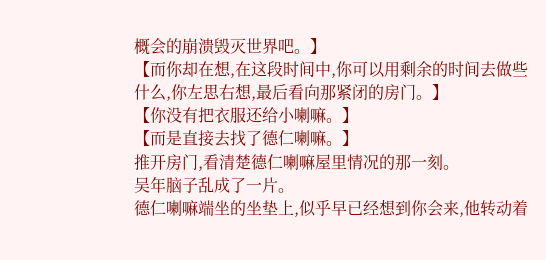概会的崩溃毁灭世界吧。】
【而你却在想,在这段时间中,你可以用剩余的时间去做些什么,你左思右想,最后看向那紧闭的房门。】
【你没有把衣服还给小喇嘛。】
【而是直接去找了德仁喇嘛。】
推开房门,看清楚德仁喇嘛屋里情况的那一刻。
吴年脑子乱成了一片。
德仁喇嘛端坐的坐垫上,似乎早已经想到你会来,他转动着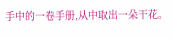手中的一卷手册,从中取出一朵干花。